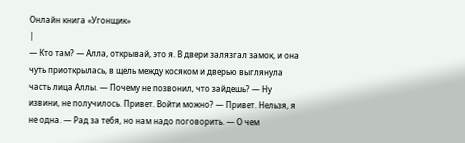Онлайн книга «Угонщик»
|
— Кто там? — Алла, открывай, это я. В двери залязгал замок, и она чуть приоткрылась, в щель между косяком и дверью выглянула часть лица Аллы. — Почему не позвонил, что зайдешь? — Ну извини, не получилось. Привет. Войти можно? — Привет. Нельзя, я не одна. — Рад за тебя, но нам надо поговорить. — О чем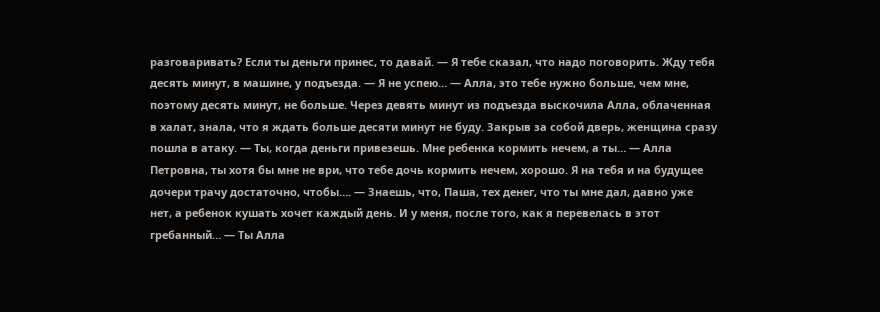разговаривать? Если ты деньги принес, то давай. — Я тебе сказал, что надо поговорить. Жду тебя десять минут, в машине, у подъезда. — Я не успею… — Алла, это тебе нужно больше, чем мне, поэтому десять минут, не больше. Через девять минут из подъезда выскочила Алла, облаченная в халат, знала, что я ждать больше десяти минут не буду. Закрыв за собой дверь, женщина сразу пошла в атаку. — Ты, когда деньги привезешь. Мне ребенка кормить нечем, а ты… — Алла Петровна, ты хотя бы мне не ври, что тебе дочь кормить нечем, хорошо. Я на тебя и на будущее дочери трачу достаточно, чтобы…. — Знаешь, что, Паша, тех денег, что ты мне дал, давно уже нет, а ребенок кушать хочет каждый день. И у меня, после того, как я перевелась в этот гребанный… — Ты Алла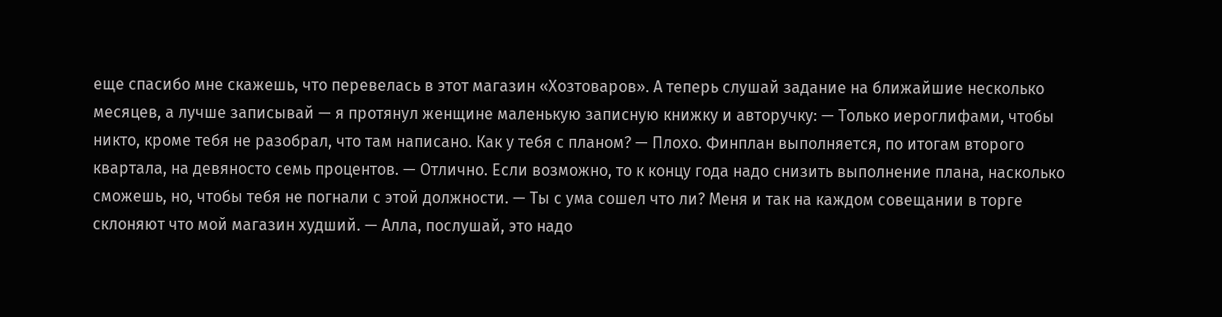еще спасибо мне скажешь, что перевелась в этот магазин «Хозтоваров». А теперь слушай задание на ближайшие несколько месяцев, а лучше записывай — я протянул женщине маленькую записную книжку и авторучку: — Только иероглифами, чтобы никто, кроме тебя не разобрал, что там написано. Как у тебя с планом? — Плохо. Финплан выполняется, по итогам второго квартала, на девяносто семь процентов. — Отлично. Если возможно, то к концу года надо снизить выполнение плана, насколько сможешь, но, чтобы тебя не погнали с этой должности. — Ты с ума сошел что ли? Меня и так на каждом совещании в торге склоняют что мой магазин худший. — Алла, послушай, это надо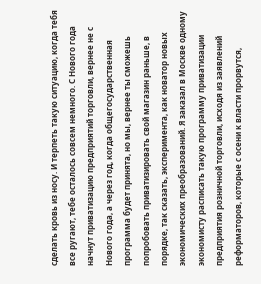сделать кровь из носу. И терпеть такую ситуацию, когда тебя все ругают, тебе осталось совсем немного. С Нового года начнут приватизацию предприятий торговли, вернее не с Нового года, а через год, когда общегосударственная программа будет принята, но мы, вернее ты сможешь попробовать приватизировать свой магазин раньше, в порядке, так сказать, эксперимента, как новатор новых экономических преобразований. Я заказал в Москве одному экономисту расписать такую программу приватизации предприятия розничной торговли, исходя из заявлений реформаторов, которые с осени к власти прорвутся,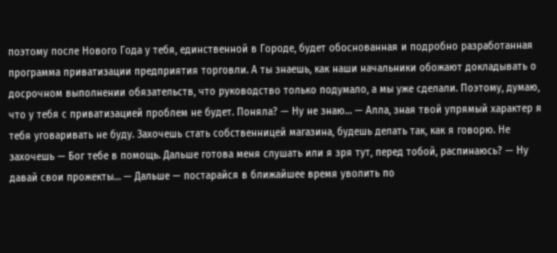поэтому после Нового Года у тебя, единственной в Городе, будет обоснованная и подробно разработанная программа приватизации предприятия торговли. А ты знаешь, как наши начальники обожают докладывать о досрочном выполнении обязательств, что руководство только подумало, а мы уже сделали. Поэтому, думаю, что у тебя с приватизацией проблем не будет. Поняла? — Ну не знаю… — Алла, зная твой упрямый характер я тебя уговаривать не буду. Захочешь стать собственницей магазина, будешь делать так, как я говорю. Не захочешь — Бог тебе в помощь. Дальше готова меня слушать или я зря тут, перед тобой, распинаюсь? — Ну давай свои прожекты… — Дальше — постарайся в ближайшее время уволить по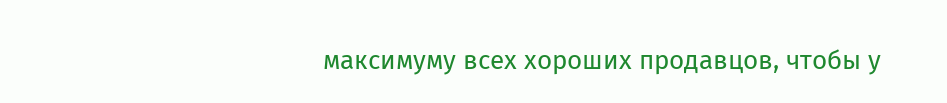максимуму всех хороших продавцов, чтобы у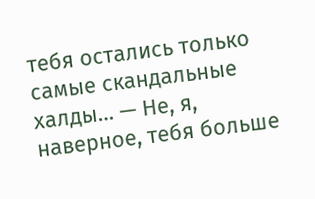тебя остались только самые скандальные халды… — Не, я, наверное, тебя больше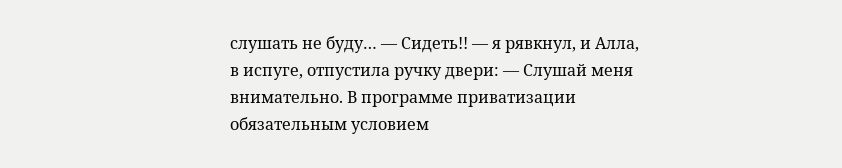слушать не буду… — Сидеть!! — я рявкнул, и Алла, в испуге, отпустила ручку двери: — Слушай меня внимательно. В программе приватизации обязательным условием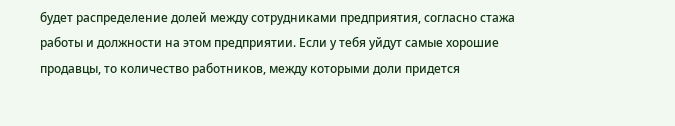будет распределение долей между сотрудниками предприятия, согласно стажа работы и должности на этом предприятии. Если у тебя уйдут самые хорошие продавцы, то количество работников, между которыми доли придется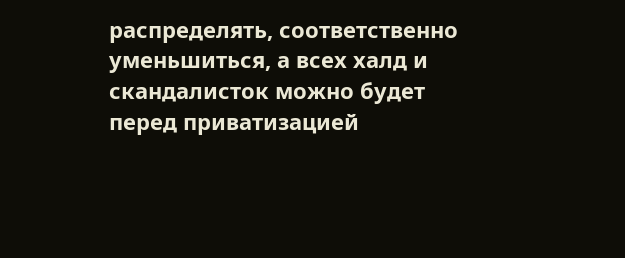распределять, соответственно уменьшиться, а всех халд и скандалисток можно будет перед приватизацией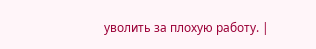уволить за плохую работу. |